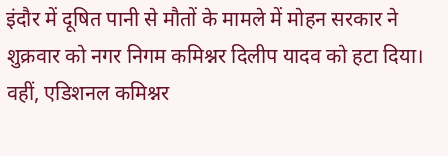इंदौर में दूषित पानी से मौतों के मामले में मोहन सरकार ने शुक्रवार को नगर निगम कमिश्नर दिलीप यादव को हटा दिया। वहीं, एडिशनल कमिश्नर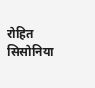रोहित सिसोनिया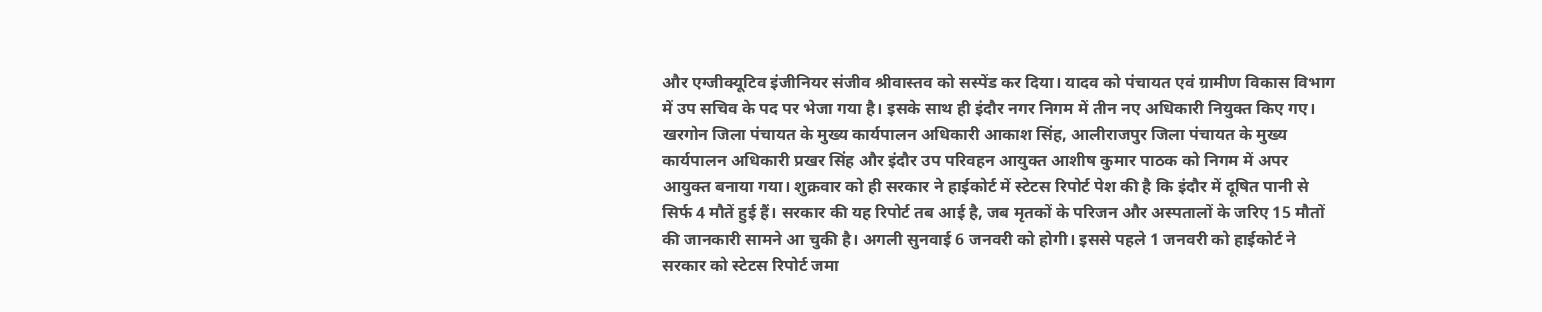और एग्जीक्यूटिव इंजीनियर संजीव श्रीवास्तव को सस्पेंड कर दिया। यादव को पंचायत एवं ग्रामीण विकास विभाग में उप सचिव के पद पर भेजा गया है। इसके साथ ही इंदौर नगर निगम में तीन नए अधिकारी नियुक्त किए गए। खरगोन जिला पंचायत के मुख्य कार्यपालन अधिकारी आकाश सिंह, आलीराजपुर जिला पंचायत के मुख्य कार्यपालन अधिकारी प्रखर सिंह और इंदौर उप परिवहन आयुक्त आशीष कुमार पाठक को निगम में अपर आयुक्त बनाया गया। शुक्रवार को ही सरकार ने हाईकोर्ट में स्टेटस रिपोर्ट पेश की है कि इंदौर में दूषित पानी से सिर्फ 4 मौतें हुई हैं। सरकार की यह रिपोर्ट तब आई है, जब मृतकों के परिजन और अस्पतालों के जरिए 15 मौतों की जानकारी सामने आ चुकी है। अगली सुनवाई 6 जनवरी को होगी। इससे पहले 1 जनवरी को हाईकोर्ट ने सरकार को स्टेटस रिपोर्ट जमा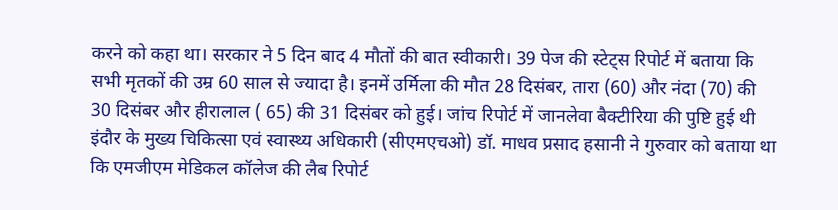करने को कहा था। सरकार ने 5 दिन बाद 4 मौतों की बात स्वीकारी। 39 पेज की स्टेट्स रिपोर्ट में बताया कि सभी मृतकों की उम्र 60 साल से ज्यादा है। इनमें उर्मिला की मौत 28 दिसंबर, तारा (60) और नंदा (70) की 30 दिसंबर और हीरालाल ( 65) की 31 दिसंबर को हुई। जांच रिपोर्ट में जानलेवा बैक्टीरिया की पुष्टि हुई थी इंदौर के मुख्य चिकित्सा एवं स्वास्थ्य अधिकारी (सीएमएचओ) डॉ. माधव प्रसाद हसानी ने गुरुवार को बताया था कि एमजीएम मेडिकल कॉलेज की लैब रिपोर्ट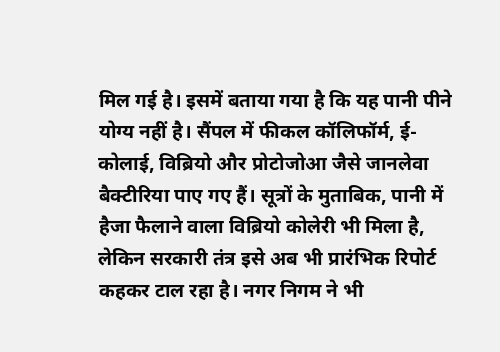मिल गई है। इसमें बताया गया है कि यह पानी पीने योग्य नहीं है। सैंपल में फीकल कॉलिफॉर्म, ई-कोलाई, विब्रियो और प्रोटोजोआ जैसे जानलेवा बैक्टीरिया पाए गए हैं। सूत्रों के मुताबिक, पानी में हैजा फैलाने वाला विब्रियो कोलेरी भी मिला है, लेकिन सरकारी तंत्र इसे अब भी प्रारंभिक रिपोर्ट कहकर टाल रहा है। नगर निगम ने भी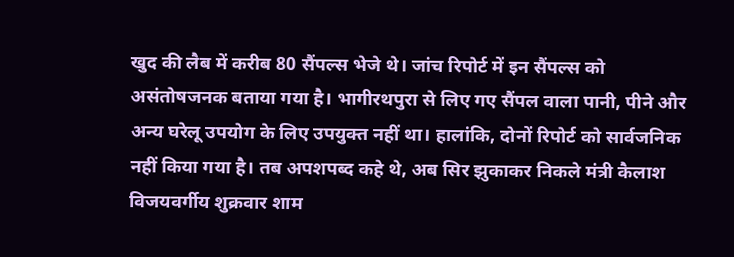खुद की लैब में करीब 80 सैंपल्स भेजे थे। जांच रिपोर्ट में इन सैंपल्स को असंतोषजनक बताया गया है। भागीरथपुरा से लिए गए सैंपल वाला पानी, पीने और अन्य घरेलू उपयोग के लिए उपयुक्त नहीं था। हालांकि, दोनों रिपोर्ट को सार्वजनिक नहीं किया गया है। तब अपशपब्द कहे थे, अब सिर झुकाकर निकले मंत्री कैलाश विजयवर्गीय शुक्रवार शाम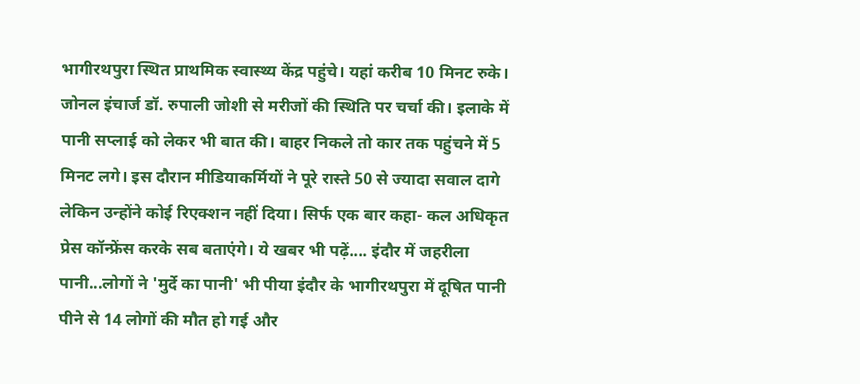भागीरथपुरा स्थित प्राथमिक स्वास्थ्य केंद्र पहुंचे। यहां करीब 10 मिनट रुके। जोनल इंचार्ज डॉ. रुपाली जोशी से मरीजों की स्थिति पर चर्चा की। इलाके में पानी सप्लाई को लेकर भी बात की। बाहर निकले तो कार तक पहुंचने में 5 मिनट लगे। इस दौरान मीडियाकर्मियों ने पूरे रास्ते 50 से ज्यादा सवाल दागे लेकिन उन्होंने कोई रिएक्शन नहीं दिया। सिर्फ एक बार कहा- कल अधिकृत प्रेस कॉन्फ्रेंस करके सब बताएंगे। ये खबर भी पढ़ें.... इंदौर में जहरीला पानी...लोगों ने 'मुर्दे का पानी' भी पीया इंदौर के भागीरथपुरा में दूषित पानी पीने से 14 लोगों की मौत हो गई और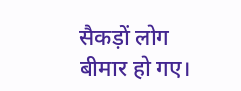सैकड़ों लोग बीमार हो गए।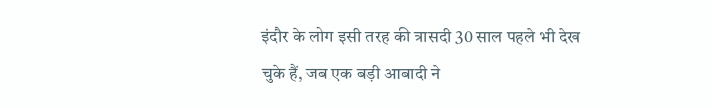इंदौर के लोग इसी तरह की त्रासदी 30 साल पहले भी देख चुके हैं, जब एक बड़ी आबादी ने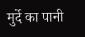मुर्दे का पानी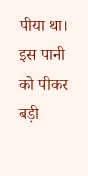पीया था। इस पानी को पीकर बड़ी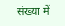संख्या में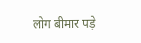लोग बीमार पड़े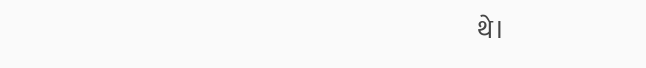थे।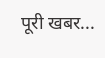पूरी खबर...